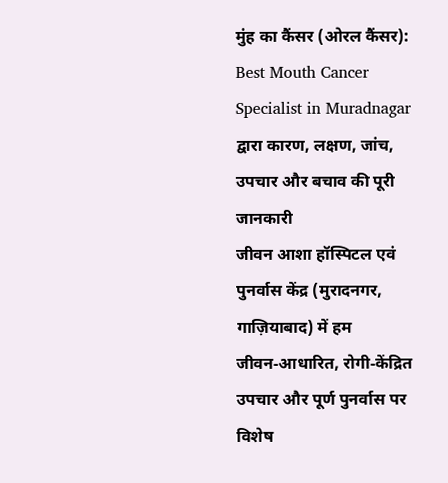मुंह का कैंसर (ओरल कैंसर): Best Mouth Cancer Specialist in Muradnagar द्वारा कारण, लक्षण, जांच, उपचार और बचाव की पूरी जानकारी
जीवन आशा हॉस्पिटल एवं पुनर्वास केंद्र (मुरादनगर, गाज़ियाबाद) में हम जीवन‑आधारित, रोगी‑केंद्रित उपचार और पूर्ण पुनर्वास पर विशेष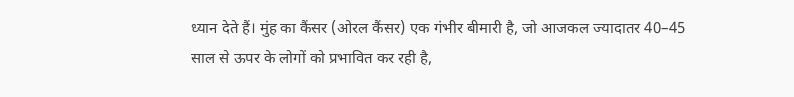ध्यान देते हैं। मुंह का कैंसर (ओरल कैंसर) एक गंभीर बीमारी है, जो आजकल ज्यादातर 40–45 साल से ऊपर के लोगों को प्रभावित कर रही है,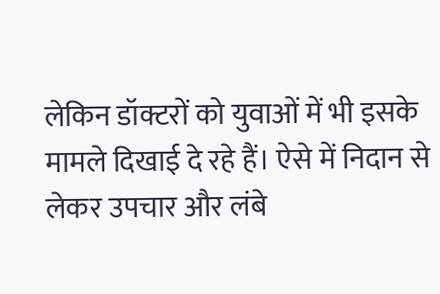लेकिन डॉक्टरों को युवाओं में भी इसके मामले दिखाई दे रहे हैं। ऐसे में निदान से लेकर उपचार और लंबे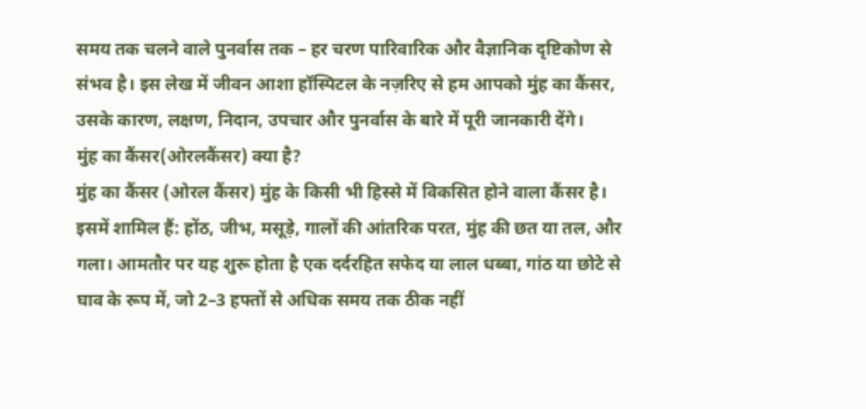समय तक चलने वाले पुनर्वास तक – हर चरण पारिवारिक और वैज्ञानिक दृष्टिकोण से संभव है। इस लेख में जीवन आशा हॉस्पिटल के नज़रिए से हम आपको मुंह का कैंसर, उसके कारण, लक्षण, निदान, उपचार और पुनर्वास के बारे में पूरी जानकारी देंगे।
मुंह का कैंसर(ओरलकैंसर) क्या है?
मुंह का कैंसर (ओरल कैंसर) मुंह के किसी भी हिस्से में विकसित होने वाला कैंसर है। इसमें शामिल हैं: होंठ, जीभ, मसूड़े, गालों की आंतरिक परत, मुंह की छत या तल, और गला। आमतौर पर यह शुरू होता है एक दर्दरहित सफेद या लाल धब्बा, गांठ या छोटे से घाव के रूप में, जो 2–3 हफ्तों से अधिक समय तक ठीक नहीं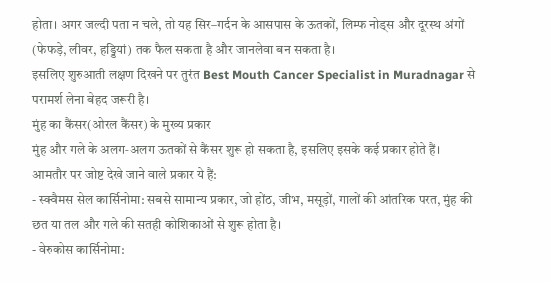होता। अगर जल्दी पता न चले, तो यह सिर–गर्दन के आसपास के ऊतकों, लिम्फ नोड्स और दूरस्थ अंगों (फेफड़े, लीवर, हड्डियां) तक फैल सकता है और जानलेवा बन सकता है।
इसलिए शुरुआती लक्षण दिखने पर तुरंत Best Mouth Cancer Specialist in Muradnagar से परामर्श लेना बेहद जरूरी है।
मुंह का कैंसर(ओरल कैंसर) के मुख्य प्रकार
मुंह और गले के अलग‑अलग ऊतकों से कैंसर शुरू हो सकता है, इसलिए इसके कई प्रकार होते हैं। आमतौर पर जोष्ट देखे जाने वाले प्रकार ये हैं:
- स्क्वैमस सेल कार्सिनोमा: सबसे सामान्य प्रकार, जो होंठ, जीभ, मसूड़ों, गालों की आंतरिक परत, मुंह की छत या तल और गले की सतही कोशिकाओं से शुरू होता है।
- वेरुकोस कार्सिनोमा: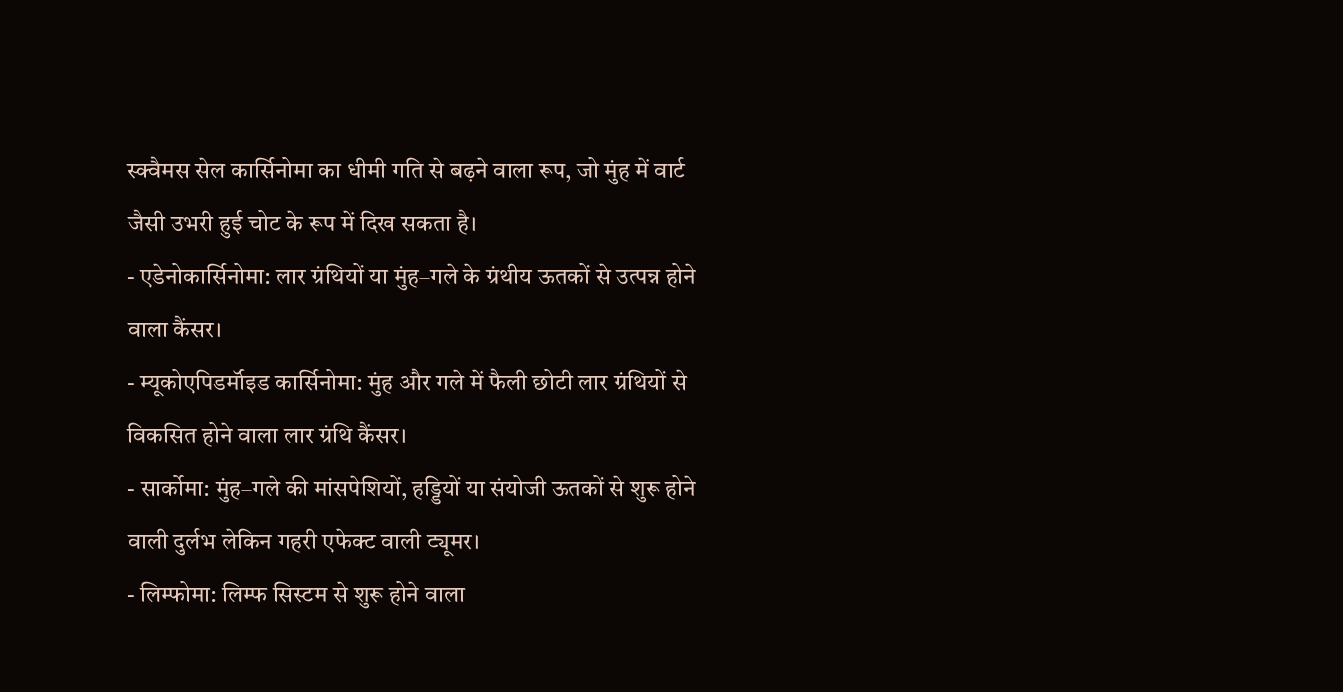स्क्वैमस सेल कार्सिनोमा का धीमी गति से बढ़ने वाला रूप, जो मुंह में वार्ट जैसी उभरी हुई चोट के रूप में दिख सकता है।
- एडेनोकार्सिनोमा: लार ग्रंथियों या मुंह–गले के ग्रंथीय ऊतकों से उत्पन्न होने वाला कैंसर।
- म्यूकोएपिडर्मॉइड कार्सिनोमा: मुंह और गले में फैली छोटी लार ग्रंथियों से विकसित होने वाला लार ग्रंथि कैंसर।
- सार्कोमा: मुंह–गले की मांसपेशियों, हड्डियों या संयोजी ऊतकों से शुरू होने वाली दुर्लभ लेकिन गहरी एफेक्ट वाली ट्यूमर।
- लिम्फोमा: लिम्फ सिस्टम से शुरू होने वाला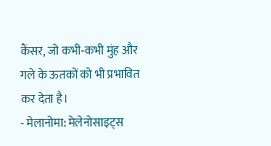कैंसर, जो कभी‑कभी मुंह और गले के ऊतकों को भी प्रभावित कर देता है।
- मेलानोमा: मेलेनोसाइट्स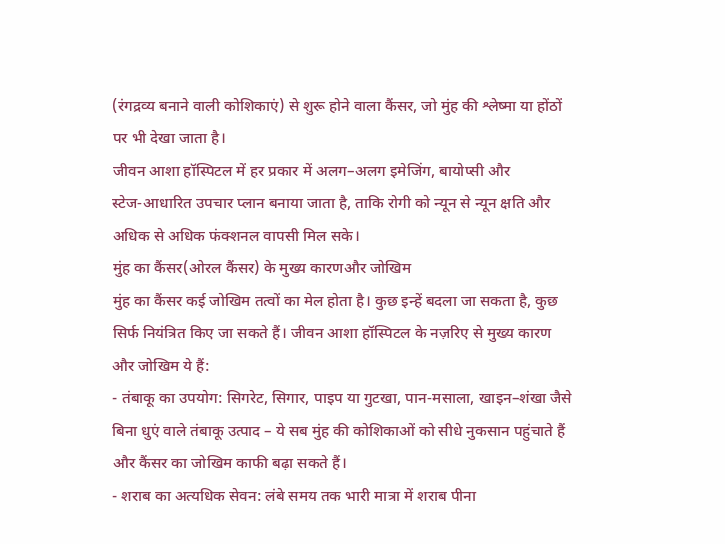(रंगद्रव्य बनाने वाली कोशिकाएं) से शुरू होने वाला कैंसर, जो मुंह की श्लेष्मा या होंठों पर भी देखा जाता है।
जीवन आशा हॉस्पिटल में हर प्रकार में अलग–अलग इमेजिंग, बायोप्सी और स्टेज‑आधारित उपचार प्लान बनाया जाता है, ताकि रोगी को न्यून से न्यून क्षति और अधिक से अधिक फंक्शनल वापसी मिल सके।
मुंह का कैंसर(ओरल कैंसर) के मुख्य कारणऔर जोखिम
मुंह का कैंसर कई जोखिम तत्वों का मेल होता है। कुछ इन्हें बदला जा सकता है, कुछ सिर्फ नियंत्रित किए जा सकते हैं। जीवन आशा हॉस्पिटल के नज़रिए से मुख्य कारण और जोखिम ये हैं:
- तंबाकू का उपयोग: सिगरेट, सिगार, पाइप या गुटखा, पान‑मसाला, खाइन–शंखा जैसे बिना धुएं वाले तंबाकू उत्पाद – ये सब मुंह की कोशिकाओं को सीधे नुकसान पहुंचाते हैं और कैंसर का जोखिम काफी बढ़ा सकते हैं।
- शराब का अत्यधिक सेवन: लंबे समय तक भारी मात्रा में शराब पीना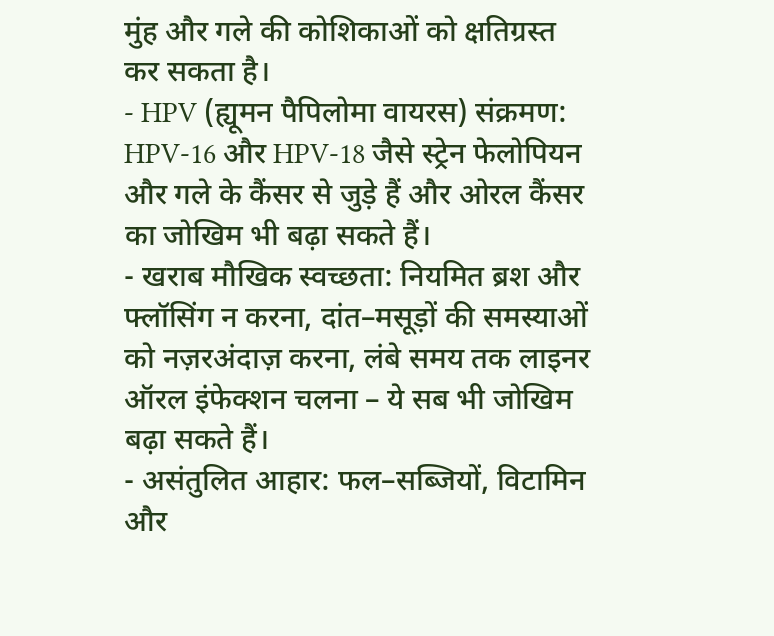मुंह और गले की कोशिकाओं को क्षतिग्रस्त कर सकता है।
- HPV (ह्यूमन पैपिलोमा वायरस) संक्रमण: HPV‑16 और HPV‑18 जैसे स्ट्रेन फेलोपियन और गले के कैंसर से जुड़े हैं और ओरल कैंसर का जोखिम भी बढ़ा सकते हैं।
- खराब मौखिक स्वच्छता: नियमित ब्रश और फ्लॉसिंग न करना, दांत–मसूड़ों की समस्याओं को नज़रअंदाज़ करना, लंबे समय तक लाइनर ऑरल इंफेक्शन चलना – ये सब भी जोखिम बढ़ा सकते हैं।
- असंतुलित आहार: फल–सब्जियों, विटामिन और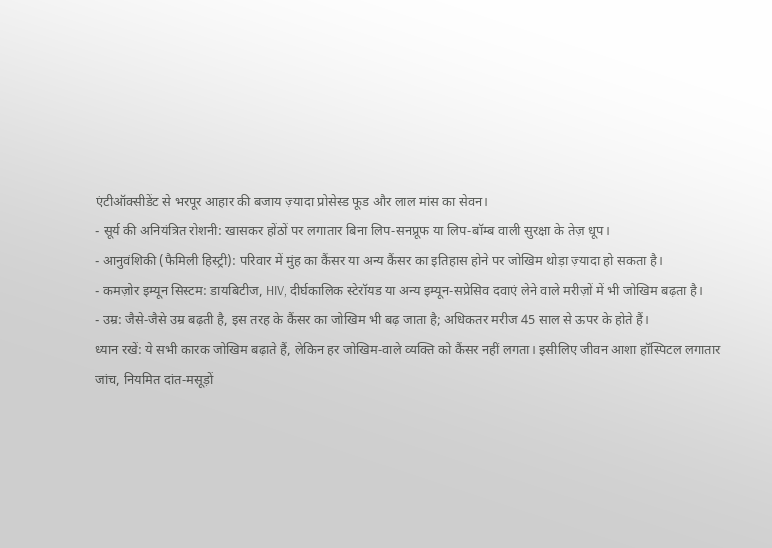एंटीऑक्सीडेंट से भरपूर आहार की बजाय ज़्यादा प्रोसेस्ड फूड और लाल मांस का सेवन।
- सूर्य की अनियंत्रित रोशनी: खासकर होंठों पर लगातार बिना लिप‑सनप्रूफ या लिप‑बॉम्ब वाली सुरक्षा के तेज़ धूप।
- आनुवंशिकी (फैमिली हिस्ट्री): परिवार में मुंह का कैंसर या अन्य कैंसर का इतिहास होने पर जोखिम थोड़ा ज़्यादा हो सकता है।
- कमज़ोर इम्यून सिस्टम: डायबिटीज, HIV, दीर्घकालिक स्टेरॉयड या अन्य इम्यून‑सप्रेसिव दवाएं लेने वाले मरीज़ों में भी जोखिम बढ़ता है।
- उम्र: जैसे‑जैसे उम्र बढ़ती है, इस तरह के कैंसर का जोखिम भी बढ़ जाता है; अधिकतर मरीज 45 साल से ऊपर के होते हैं।
ध्यान रखें: ये सभी कारक जोखिम बढ़ाते हैं, लेकिन हर जोखिम‑वाले व्यक्ति को कैंसर नहीं लगता। इसीलिए जीवन आशा हॉस्पिटल लगातार जांच, नियमित दांत‑मसूड़ों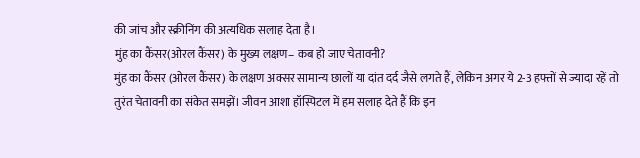की जांच और स्क्रीनिंग की अत्यधिक सलाह देता है।
मुंह का कैंसर(ओरल कैंसर) के मुख्य लक्षण– कब हो जाए चेतावनी?
मुंह का कैंसर (ओरल कैंसर) के लक्षण अक्सर सामान्य छालों या दांत दर्द जैसे लगते हैं, लेकिन अगर ये 2-3 हफ्तों से ज्यादा रहें तो तुरंत चेतावनी का संकेत समझें। जीवन आशा हॉस्पिटल में हम सलाह देते हैं कि इन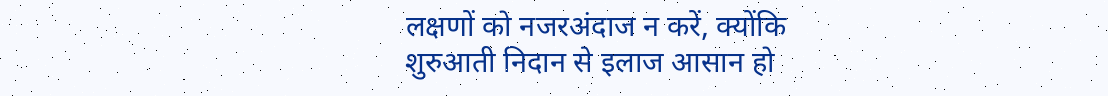लक्षणों को नजरअंदाज न करें, क्योंकि शुरुआती निदान से इलाज आसान हो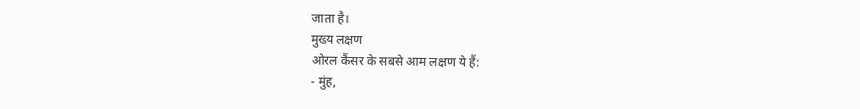जाता है।
मुख्य लक्षण
ओरल कैंसर के सबसे आम लक्षण ये हैं:
- मुंह,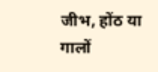जीभ, होंठ या गालों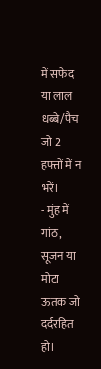में सफेद या लाल धब्बे/पैच जो 2 हफ्तों में न भरें।
- मुंह में गांठ, सूजन या मोटा ऊतक जो दर्दरहित हो।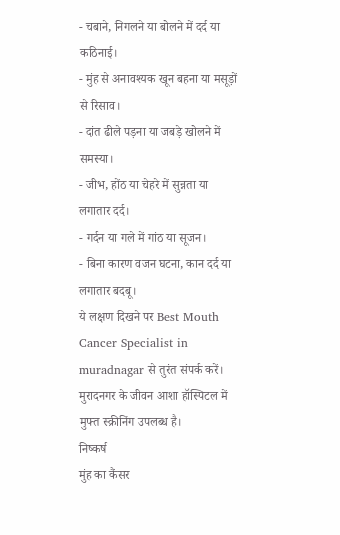- चबाने, निगलने या बोलने में दर्द या कठिनाई।
- मुंह से अनावश्यक खून बहना या मसूड़ों से रिसाव।
- दांत ढीले पड़ना या जबड़े खोलने में समस्या।
- जीभ, होंठ या चेहरे में सुन्नता या लगातार दर्द।
- गर्दन या गले में गांठ या सूजन।
- बिना कारण वजन घटना, कान दर्द या लगातार बदबू।
ये लक्षण दिखने पर Best Mouth Cancer Specialist in muradnagar से तुरंत संपर्क करें। मुरादनगर के जीवन आशा हॉस्पिटल में मुफ्त स्क्रीनिंग उपलब्ध है।
निष्कर्ष
मुंह का कैंसर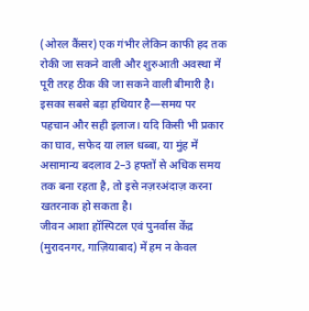(ओरल कैंसर) एक गंभीर लेकिन काफी हद तक रोकी जा सकने वाली और शुरुआती अवस्था में पूरी तरह ठीक की जा सकने वाली बीमारी है। इसका सबसे बड़ा हथियार है—समय पर पहचान और सही इलाज। यदि किसी भी प्रकार का घाव, सफेद या लाल धब्बा, या मुंह में असामान्य बदलाव 2–3 हफ्तों से अधिक समय तक बना रहता है, तो इसे नज़रअंदाज़ करना खतरनाक हो सकता है।
जीवन आशा हॉस्पिटल एवं पुनर्वास केंद्र (मुरादनगर, गाज़ियाबाद) में हम न केवल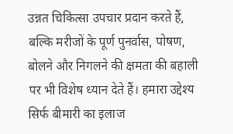उन्नत चिकित्सा उपचार प्रदान करते हैं, बल्कि मरीजों के पूर्ण पुनर्वास, पोषण, बोलने और निगलने की क्षमता की बहाली पर भी विशेष ध्यान देते हैं। हमारा उद्देश्य सिर्फ बीमारी का इलाज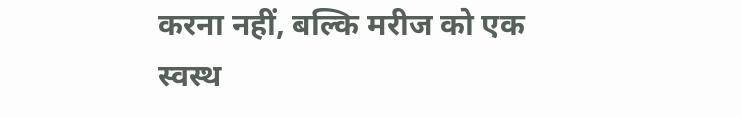करना नहीं, बल्कि मरीज को एक स्वस्थ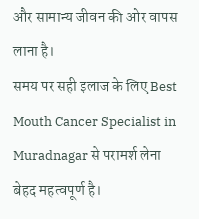और सामान्य जीवन की ओर वापस लाना है।
समय पर सही इलाज के लिए Best Mouth Cancer Specialist in Muradnagar से परामर्श लेना बेहद महत्वपूर्ण है।